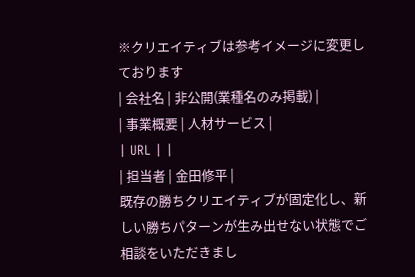※クリエイティブは参考イメージに変更しております
| 会社名 | 非公開(業種名のみ掲載) |
| 事業概要 | 人材サービス |
| URL | |
| 担当者 | 金田修平 |
既存の勝ちクリエイティブが固定化し、新しい勝ちパターンが生み出せない状態でご相談をいただきまし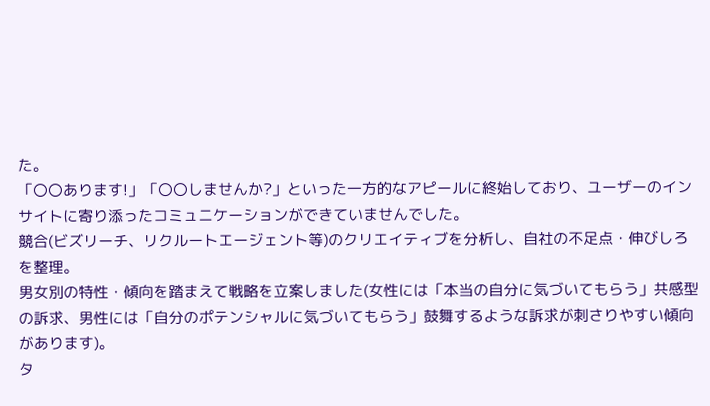た。
「〇〇あります!」「〇〇しませんか?」といった一方的なアピールに終始しており、ユーザーのインサイトに寄り添ったコミュニケーションができていませんでした。
競合(ビズリーチ、リクルートエージェント等)のクリエイティブを分析し、自社の不足点・伸びしろを整理。
男女別の特性・傾向を踏まえて戦略を立案しました(女性には「本当の自分に気づいてもらう」共感型の訴求、男性には「自分のポテンシャルに気づいてもらう」鼓舞するような訴求が刺さりやすい傾向があります)。
タ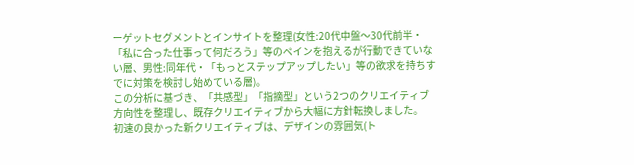ーゲットセグメントとインサイトを整理(女性:20代中盤〜30代前半・「私に合った仕事って何だろう」等のペインを抱えるが行動できていない層、男性:同年代・「もっとステップアップしたい」等の欲求を持ちすでに対策を検討し始めている層)。
この分析に基づき、「共感型」「指摘型」という2つのクリエイティブ方向性を整理し、既存クリエイティブから大幅に方針転換しました。
初速の良かった新クリエイティブは、デザインの雰囲気(ト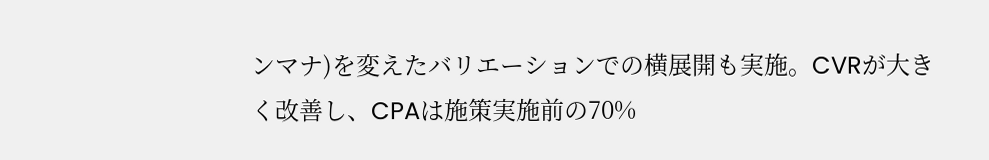ンマナ)を変えたバリエーションでの横展開も実施。CVRが大きく改善し、CPAは施策実施前の70%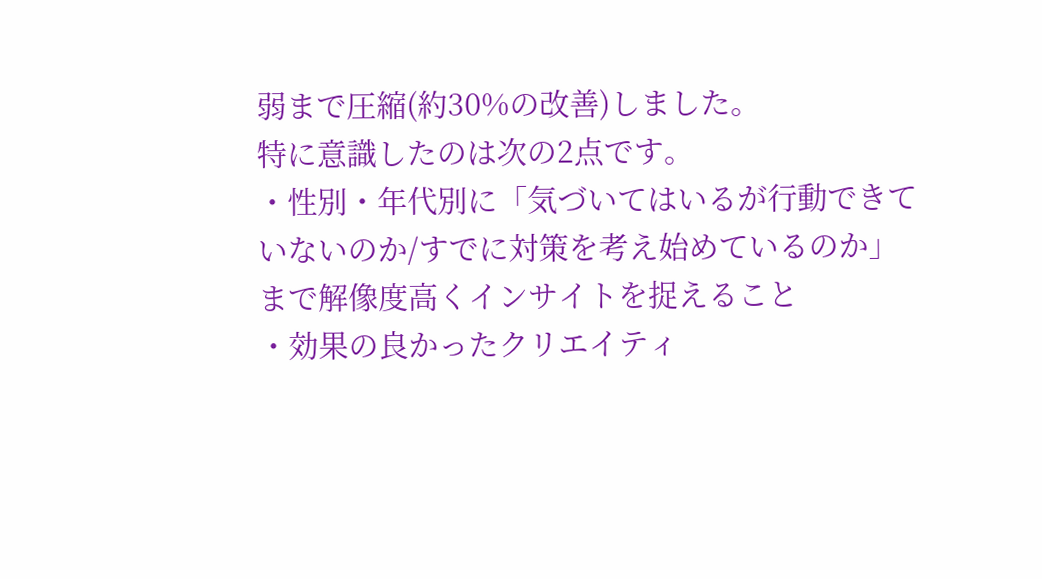弱まで圧縮(約30%の改善)しました。
特に意識したのは次の2点です。
・性別・年代別に「気づいてはいるが行動できていないのか/すでに対策を考え始めているのか」まで解像度高くインサイトを捉えること
・効果の良かったクリエイティ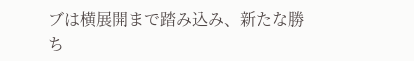ブは横展開まで踏み込み、新たな勝ち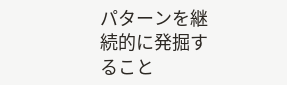パターンを継続的に発掘すること